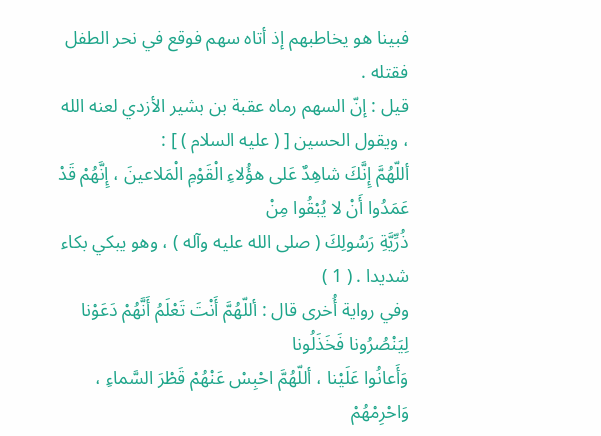فبينا هو يخاطبهم إذ أتاه سهم فوقع في نحر الطفل فقتله .
قيل : إنّ السهم رماه عقبة بن بشير الأزدي لعنه الله ، ويقول الحسين [ ( عليه السلام ) ] :
أللّهُمَّ إِنَّكَ شاهِدٌ عَلى هؤُلاءِ الْقَوْمِ الْمَلاعينَ ، إِنَّهُمْ قَدْ عَمَدُوا أَنْ لا يُبْقُوا مِنْ
ذُرِّيَّةِ رَسُولِكَ ( صلى الله عليه وآله ) ، وهو يبكي بكاء شديدا . ( 1 )
وفي رواية أُخرى قال : أللّهُمَّ أَنْتَ تَعْلَمُ أَنَّهُمْ دَعَوْنا لِيَنْصُرُونا فَخَذَلُونا
وَأَعانُوا عَلَيْنا ، أللّهُمَّ احْبِسْ عَنْهُمْ قَطْرَ السَّماءِ ، وَاحْرِمْهُمْ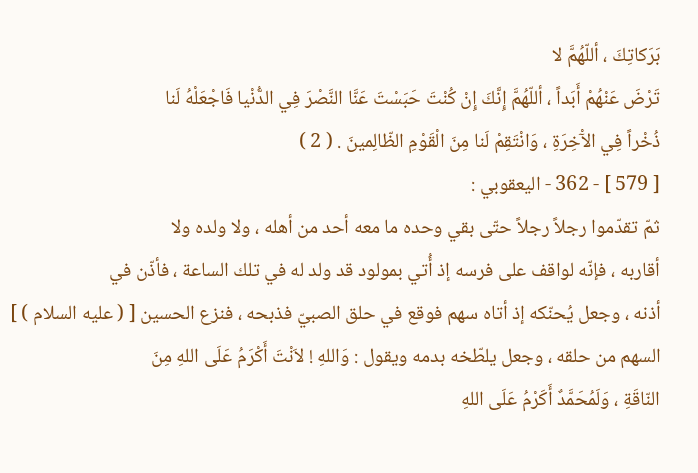بَرَكاتِكَ ، أللّهُمَّ لا
تَرْضَ عَنْهُمْ أَبَداً ، أللّهُمَّ إِنَّكَ إِنْ كُنْتَ حَبَسْتَ عَنَّا النَّصْرَ فِي الدُّنْيا فَاجْعَلْهُ لَنا
ذُخْراً فِي الآْخِرَةِ ، وَانْتَقِمْ لَنا مِنَ الْقَوْمِ الظّالِمينَ . ( 2 )
[ 579 ] - 362 - اليعقوبي :
ثمّ تقدّموا رجلاً رجلاً حتّى بقي وحده ما معه أحد من أهله ، ولا ولده ولا
أقاربه ، فإنّه لواقف على فرسه إذ أُتي بمولود قد ولد له في تلك الساعة ، فأذّن في
أذنه ، وجعل يُحنّكه إذ أتاه سهم فوقع في حلق الصبيّ فذبحه ، فنزع الحسين [ ( عليه السلام ) ]
السهم من حلقه ، وجعل يلطّخه بدمه ويقول : وَاللهِ ! لاَنْتَ أَكْرَمُ عَلَى اللهِ مِنَ
النّاقَةِ ، وَلَمُحَمَّدٌ أَكَرْمُ عَلَى اللهِ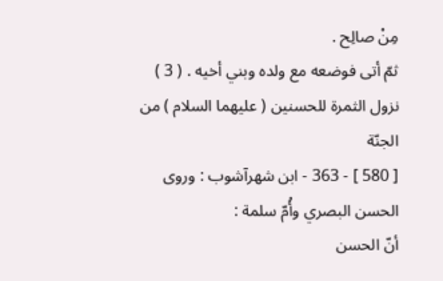مِنْ صالِح .
ثمّ أتى فوضعه مع ولده وبني أخيه . ( 3 )
نزول الثمرة للحسنين ( عليهما السلام ) من الجنّة
[ 580 ] - 363 - ابن شهرآشوب : وروى الحسن البصري وأُمّ سلمة :
أنّ الحسن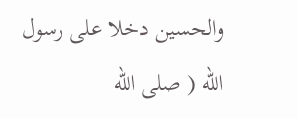والحسين دخلا على رسول الله ( صلى الله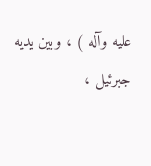عليه وآله ) ، وبين يديه جبرئيل ،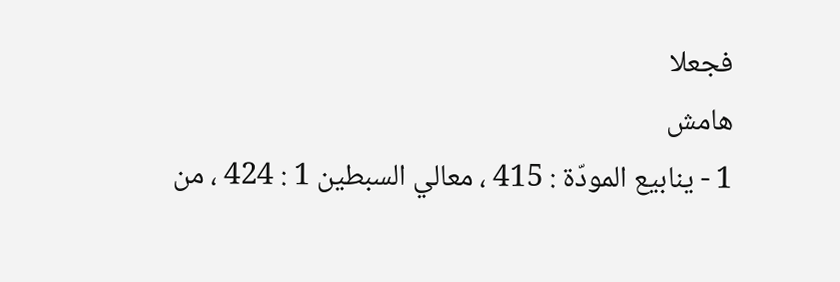فجعلا
هامش
1 - ينابيع المودّة : 415 ، معالي السبطين 1 : 424 ، من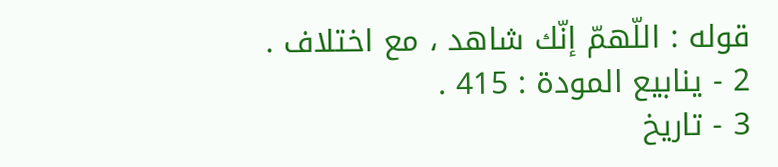قوله : اللّهمّ إنّك شاهد ، مع اختلاف .
2 - ينابيع المودة : 415 .
3 - تاريخ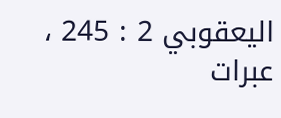اليعقوبي 2 : 245 ، عبرات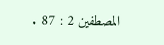المصطفين 2 : 87 .